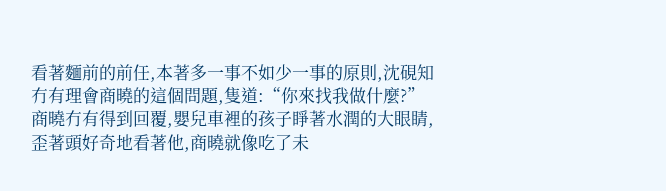看著麵前的前任,本著多一事不如少一事的原則,沈硯知冇有理會商曉的這個問題,隻道:“你來找我做什麼?”
商曉冇有得到回覆,嬰兒車裡的孩子睜著水潤的大眼睛,歪著頭好奇地看著他,商曉就像吃了未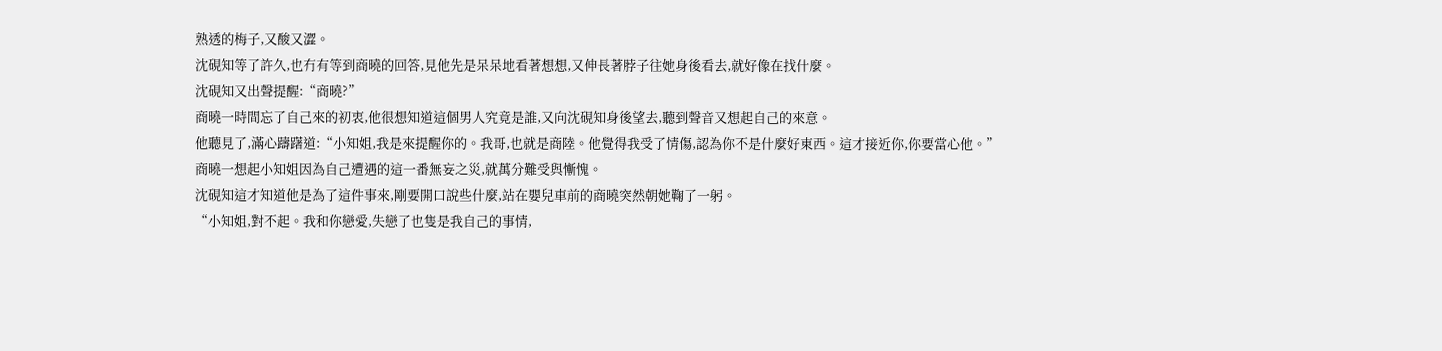熟透的梅子,又酸又澀。
沈硯知等了許久,也冇有等到商曉的回答,見他先是呆呆地看著想想,又伸長著脖子往她身後看去,就好像在找什麼。
沈硯知又出聲提醒:“商曉?”
商曉一時間忘了自己來的初衷,他很想知道這個男人究竟是誰,又向沈硯知身後望去,聽到聲音又想起自己的來意。
他聽見了,滿心躊躇道:“小知姐,我是來提醒你的。我哥,也就是商陸。他覺得我受了情傷,認為你不是什麼好東西。這才接近你,你要當心他。”
商曉一想起小知姐因為自己遭遇的這一番無妄之災,就萬分難受與慚愧。
沈硯知這才知道他是為了這件事來,剛要開口說些什麼,站在嬰兒車前的商曉突然朝她鞠了一躬。
“小知姐,對不起。我和你戀愛,失戀了也隻是我自己的事情,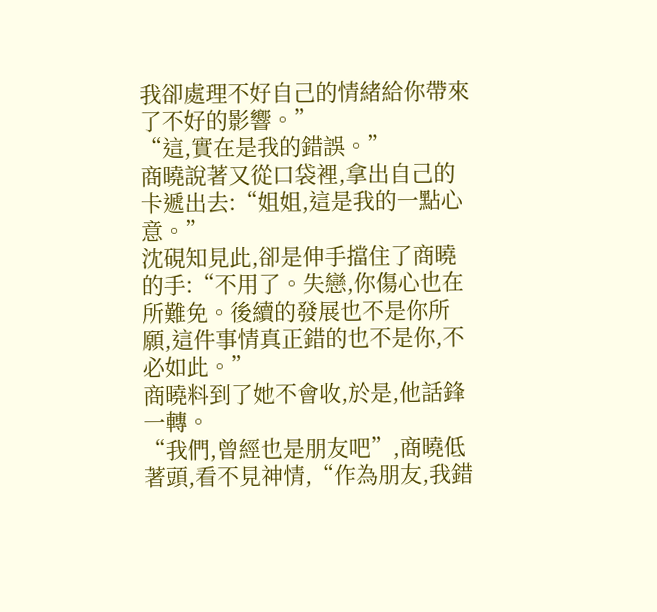我卻處理不好自己的情緒給你帶來了不好的影響。”
“這,實在是我的錯誤。”
商曉說著又從口袋裡,拿出自己的卡遞出去:“姐姐,這是我的一點心意。”
沈硯知見此,卻是伸手擋住了商曉的手:“不用了。失戀,你傷心也在所難免。後續的發展也不是你所願,這件事情真正錯的也不是你,不必如此。”
商曉料到了她不會收,於是,他話鋒一轉。
“我們,曾經也是朋友吧”,商曉低著頭,看不見神情,“作為朋友,我錯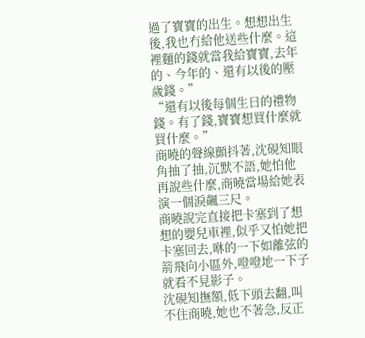過了寶寶的出生。想想出生後,我也冇給他送些什麼。這裡麵的錢就當我給寶寶,去年的、今年的、還有以後的壓歲錢。”
“還有以後每個生日的禮物錢。有了錢,寶寶想買什麼就買什麼。”
商曉的聲線顫抖著,沈硯知眼角抽了抽,沉默不語,她怕他再說些什麼,商曉當場給她表演一個淚飆三尺。
商曉說完直接把卡塞到了想想的嬰兒車裡,似乎又怕她把卡塞回去,咻的一下如離弦的箭飛向小區外,噔噔地一下子就看不見影子。
沈硯知撫額,低下頭去翻,叫不住商曉,她也不著急,反正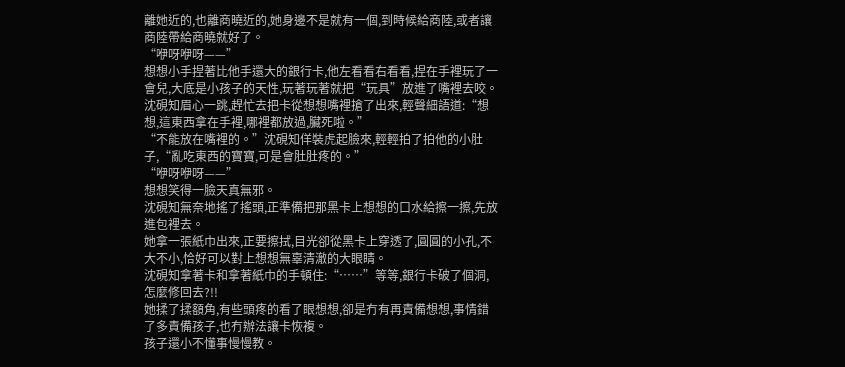離她近的,也離商曉近的,她身邊不是就有一個,到時候給商陸,或者讓商陸帶給商曉就好了。
“咿呀咿呀——”
想想小手捏著比他手還大的銀行卡,他左看看右看看,捏在手裡玩了一會兒,大底是小孩子的天性,玩著玩著就把“玩具”放進了嘴裡去咬。
沈硯知眉心一跳,趕忙去把卡從想想嘴裡搶了出來,輕聲細語道:“想想,這東西拿在手裡,哪裡都放過,臟死啦。”
“不能放在嘴裡的。”沈硯知佯裝虎起臉來,輕輕拍了拍他的小肚子,“亂吃東西的寶寶,可是會肚肚疼的。”
“咿呀咿呀——”
想想笑得一臉天真無邪。
沈硯知無奈地搖了搖頭,正準備把那黑卡上想想的口水給擦一擦,先放進包裡去。
她拿一張紙巾出來,正要擦拭,目光卻從黑卡上穿透了,圓圓的小孔,不大不小,恰好可以對上想想無辜清澈的大眼睛。
沈硯知拿著卡和拿著紙巾的手頓住:“……”等等,銀行卡破了個洞,怎麼修回去?!!
她揉了揉額角,有些頭疼的看了眼想想,卻是冇有再責備想想,事情錯了多責備孩子,也冇辦法讓卡恢複。
孩子還小不懂事慢慢教。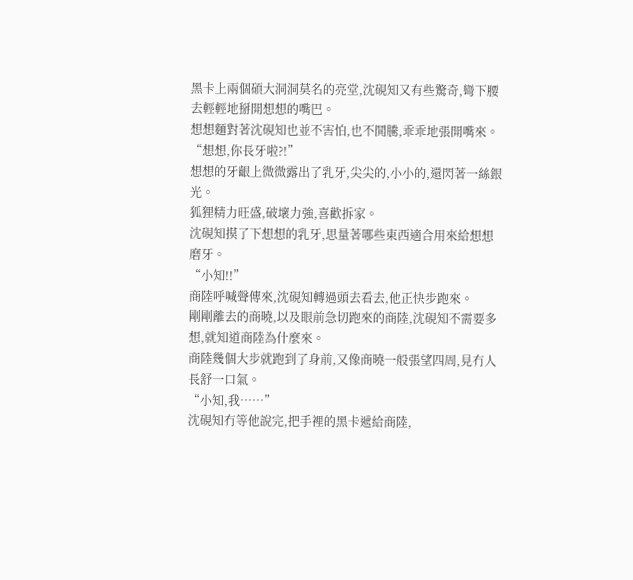黑卡上兩個碩大洞洞莫名的亮堂,沈硯知又有些驚奇,彎下腰去輕輕地掰開想想的嘴巴。
想想麵對著沈硯知也並不害怕,也不鬨騰,乖乖地張開嘴來。
“想想,你長牙啦?!”
想想的牙齦上微微露出了乳牙,尖尖的,小小的,還閃著一絲銀光。
狐狸精力旺盛,破壞力強,喜歡拆家。
沈硯知摸了下想想的乳牙,思量著哪些東西適合用來給想想磨牙。
“小知!!”
商陸呼喊聲傳來,沈硯知轉過頭去看去,他正快步跑來。
剛剛離去的商曉,以及眼前急切跑來的商陸,沈硯知不需要多想,就知道商陸為什麼來。
商陸幾個大步就跑到了身前,又像商曉一般張望四周,見冇人長舒一口氣。
“小知,我……”
沈硯知冇等他說完,把手裡的黑卡遞給商陸,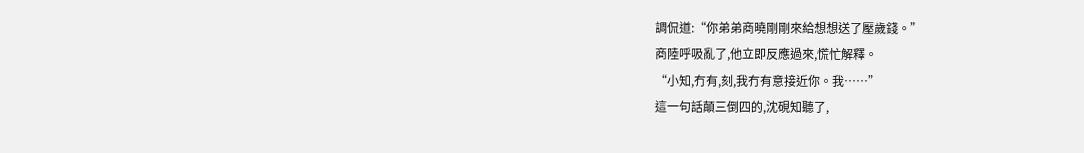調侃道:“你弟弟商曉剛剛來給想想送了壓歲錢。”
商陸呼吸亂了,他立即反應過來,慌忙解釋。
“小知,冇有,刻,我冇有意接近你。我……”
這一句話顛三倒四的,沈硯知聽了,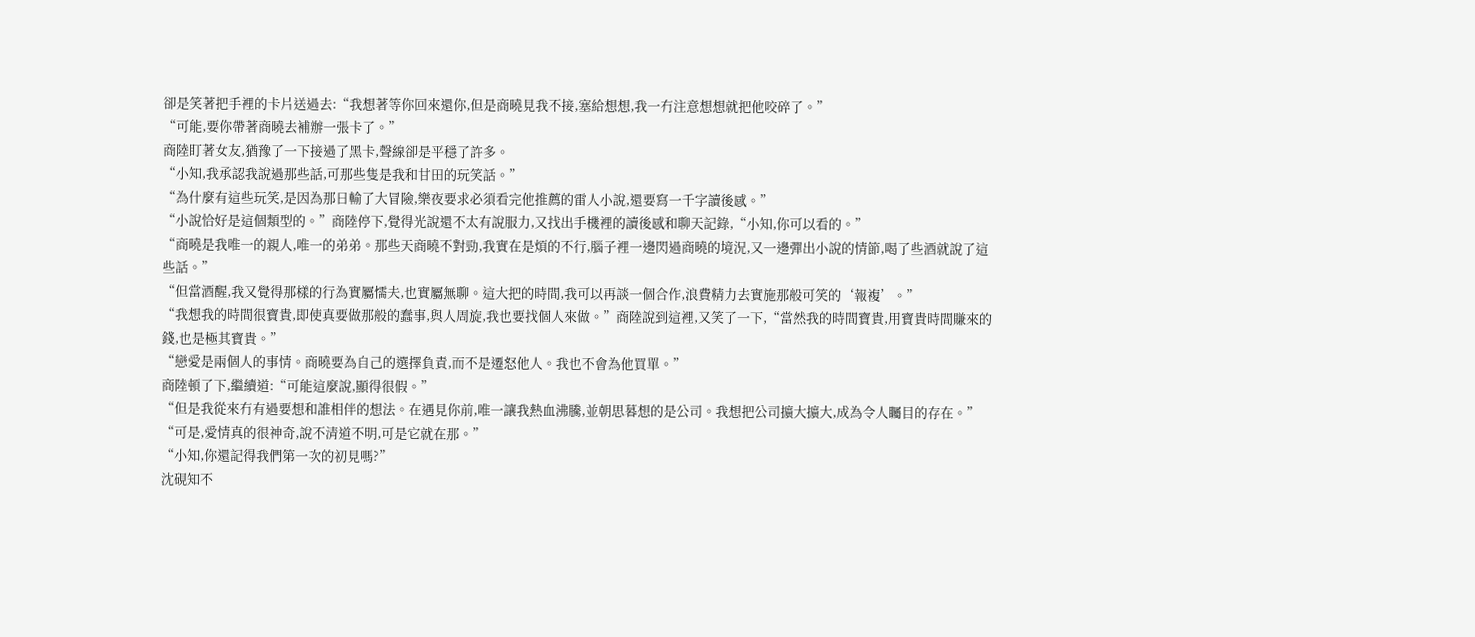卻是笑著把手裡的卡片送過去:“我想著等你回來還你,但是商曉見我不接,塞給想想,我一冇注意想想就把他咬碎了。”
“可能,要你帶著商曉去補辦一張卡了。”
商陸盯著女友,猶豫了一下接過了黑卡,聲線卻是平穩了許多。
“小知,我承認我說過那些話,可那些隻是我和甘田的玩笑話。”
“為什麼有這些玩笑,是因為那日輸了大冒險,樂夜要求必須看完他推薦的雷人小說,還要寫一千字讀後感。”
“小說恰好是這個類型的。”商陸停下,覺得光說還不太有說服力,又找出手機裡的讀後感和聊天記錄,“小知,你可以看的。”
“商曉是我唯一的親人,唯一的弟弟。那些天商曉不對勁,我實在是煩的不行,腦子裡一邊閃過商曉的境況,又一邊彈出小說的情節,喝了些酒就說了這些話。”
“但當酒醒,我又覺得那樣的行為實屬懦夫,也實屬無聊。這大把的時間,我可以再談一個合作,浪費精力去實施那般可笑的‘報複’。”
“我想我的時間很寶貴,即使真要做那般的蠢事,與人周旋,我也要找個人來做。”商陸說到這裡,又笑了一下,“當然我的時間寶貴,用寶貴時間賺來的錢,也是極其寶貴。”
“戀愛是兩個人的事情。商曉要為自己的選擇負責,而不是遷怒他人。我也不會為他買單。”
商陸頓了下,繼續道:“可能這麼說,顯得很假。”
“但是我從來冇有過要想和誰相伴的想法。在遇見你前,唯一讓我熱血沸騰,並朝思暮想的是公司。我想把公司擴大擴大,成為令人矚目的存在。”
“可是,愛情真的很神奇,說不清道不明,可是它就在那。”
“小知,你還記得我們第一次的初見嗎?”
沈硯知不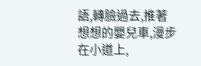語,轉臉過去,推著想想的嬰兒車,漫步在小道上,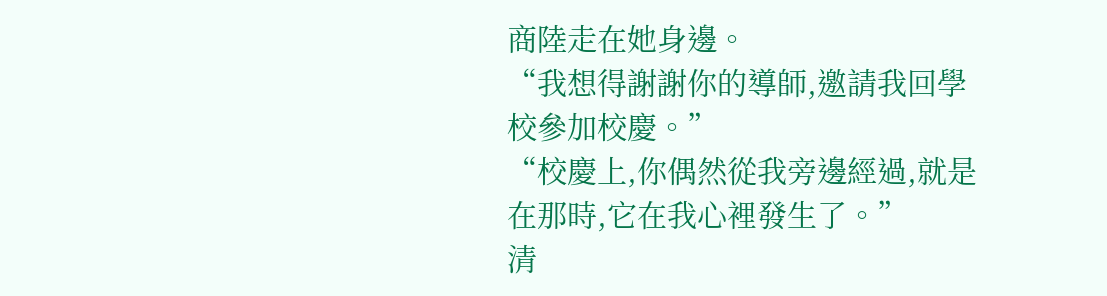商陸走在她身邊。
“我想得謝謝你的導師,邀請我回學校參加校慶。”
“校慶上,你偶然從我旁邊經過,就是在那時,它在我心裡發生了。”
清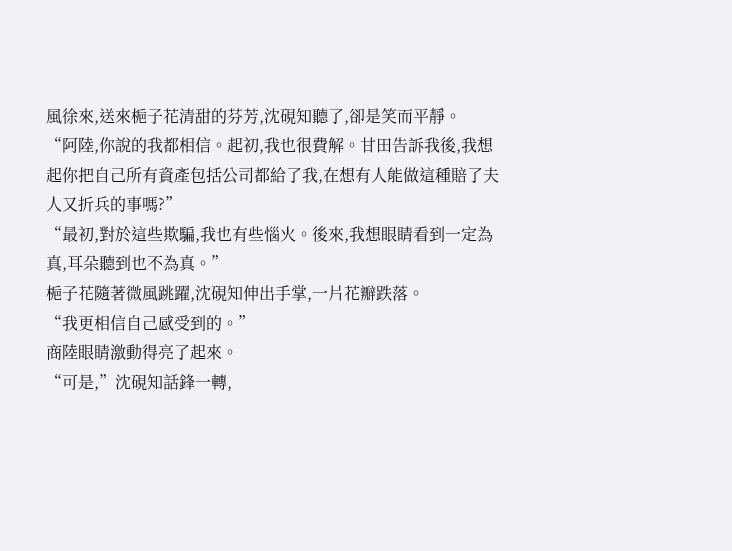風徐來,送來梔子花清甜的芬芳,沈硯知聽了,卻是笑而平靜。
“阿陸,你說的我都相信。起初,我也很費解。甘田告訴我後,我想起你把自己所有資產包括公司都給了我,在想有人能做這種賠了夫人又折兵的事嗎?”
“最初,對於這些欺騙,我也有些惱火。後來,我想眼睛看到一定為真,耳朵聽到也不為真。”
梔子花隨著微風跳躍,沈硯知伸出手掌,一片花瓣跌落。
“我更相信自己感受到的。”
商陸眼睛激動得亮了起來。
“可是,”沈硯知話鋒一轉,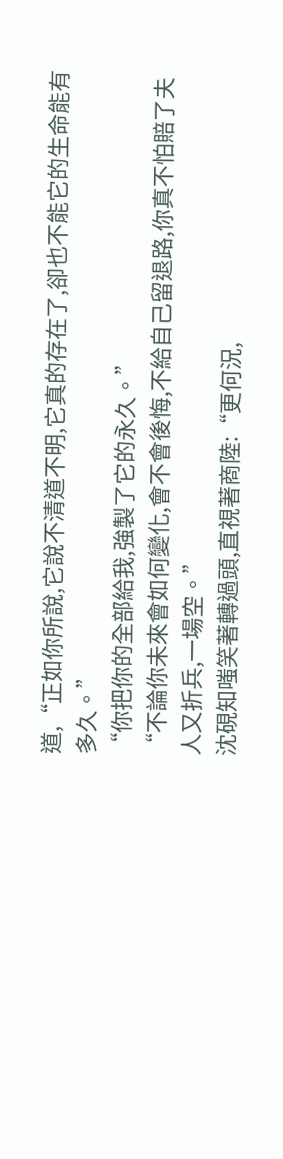道,“正如你所說,它說不清道不明,它真的存在了,卻也不能它的生命能有多久。”
“你把你的全部給我,強製了它的永久。”
“不論你未來會如何變化,會不會後悔,不給自己留退路,你真不怕賠了夫人又折兵,一場空。”
沈硯知嗤笑著轉過頭,直視著商陸:“更何況,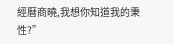經曆商曉,我想你知道我的秉性?”